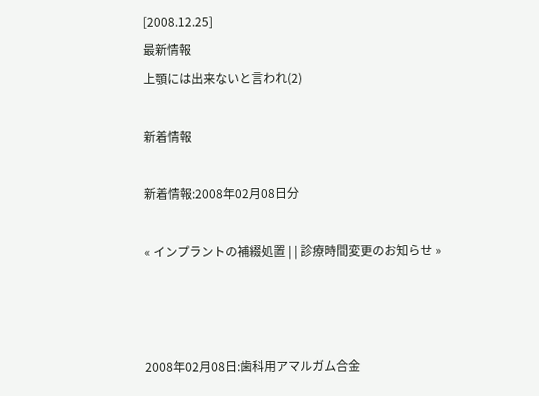[2008.12.25]
最新情報
上顎には出来ないと言われ(2)

新着情報

新着情報:2008年02月08日分

« インプラントの補綴処置 | | 診療時間変更のお知らせ »



2008年02月08日:歯科用アマルガム合金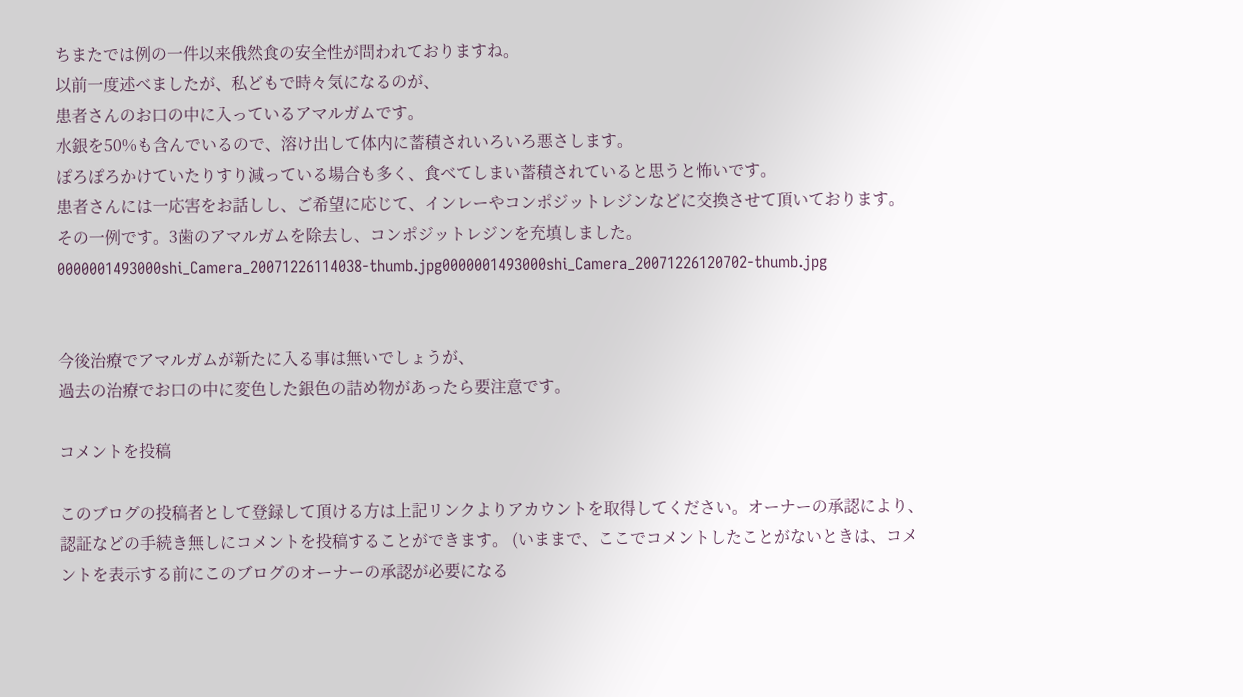ちまたでは例の一件以来俄然食の安全性が問われておりますね。
以前一度述べましたが、私どもで時々気になるのが、
患者さんのお口の中に入っているアマルガムです。
水銀を50%も含んでいるので、溶け出して体内に蓄積されいろいろ悪さします。
ぽろぽろかけていたりすり減っている場合も多く、食べてしまい蓄積されていると思うと怖いです。
患者さんには一応害をお話しし、ご希望に応じて、インレーやコンポジットレジンなどに交換させて頂いております。
その一例です。3歯のアマルガムを除去し、コンポジットレジンを充填しました。
0000001493000shi_Camera_20071226114038-thumb.jpg0000001493000shi_Camera_20071226120702-thumb.jpg


今後治療でアマルガムが新たに入る事は無いでしょうが、
過去の治療でお口の中に変色した銀色の詰め物があったら要注意です。

コメントを投稿

このブログの投稿者として登録して頂ける方は上記リンクよりアカウントを取得してください。オーナーの承認により、認証などの手続き無しにコメントを投稿することができます。 (いままで、ここでコメントしたことがないときは、コメントを表示する前にこのブログのオーナーの承認が必要になる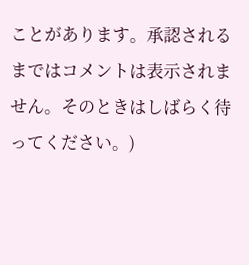ことがあります。承認されるまではコメントは表示されません。そのときはしばらく待ってください。)